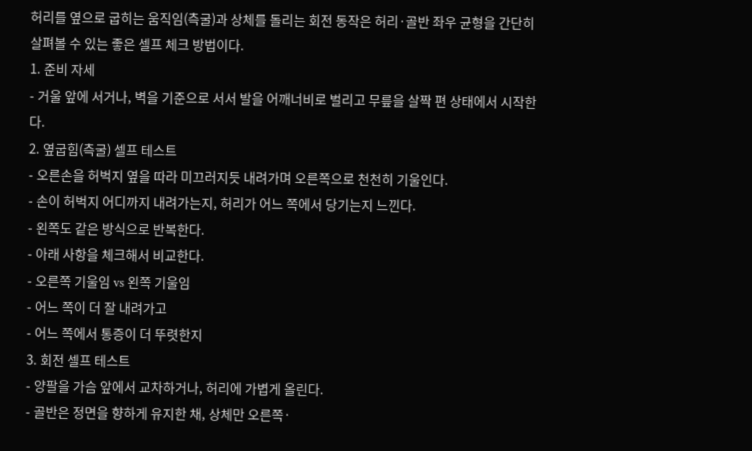허리를 옆으로 굽히는 움직임(측굴)과 상체를 돌리는 회전 동작은 허리·골반 좌우 균형을 간단히 살펴볼 수 있는 좋은 셀프 체크 방법이다.
1. 준비 자세
- 거울 앞에 서거나, 벽을 기준으로 서서 발을 어깨너비로 벌리고 무릎을 살짝 편 상태에서 시작한다.
2. 옆굽힘(측굴) 셀프 테스트
- 오른손을 허벅지 옆을 따라 미끄러지듯 내려가며 오른쪽으로 천천히 기울인다.
- 손이 허벅지 어디까지 내려가는지, 허리가 어느 쪽에서 당기는지 느낀다.
- 왼쪽도 같은 방식으로 반복한다.
- 아래 사항을 체크해서 비교한다.
- 오른쪽 기울임 vs 왼쪽 기울임
- 어느 쪽이 더 잘 내려가고
- 어느 쪽에서 통증이 더 뚜렷한지
3. 회전 셀프 테스트
- 양팔을 가슴 앞에서 교차하거나, 허리에 가볍게 올린다.
- 골반은 정면을 향하게 유지한 채, 상체만 오른쪽·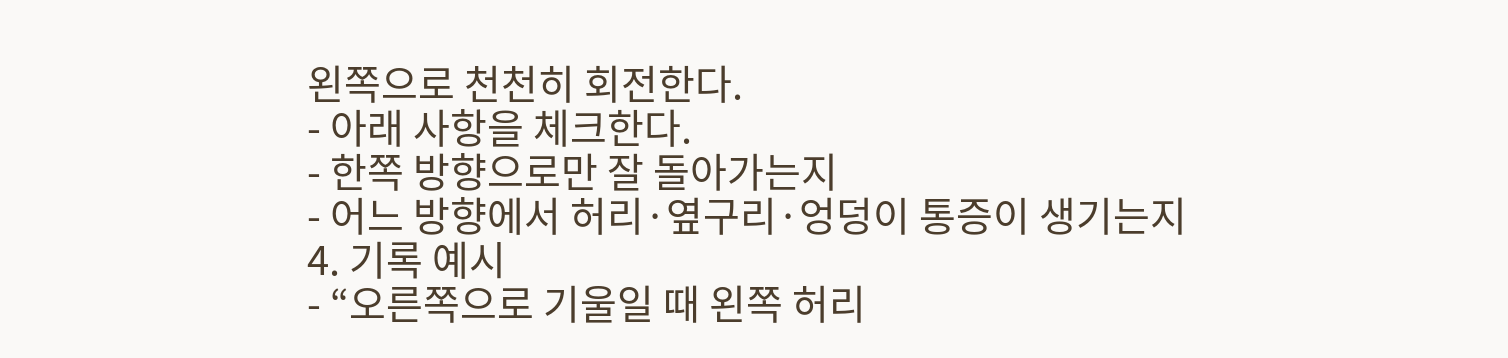왼쪽으로 천천히 회전한다.
- 아래 사항을 체크한다.
- 한쪽 방향으로만 잘 돌아가는지
- 어느 방향에서 허리·옆구리·엉덩이 통증이 생기는지
4. 기록 예시
- “오른쪽으로 기울일 때 왼쪽 허리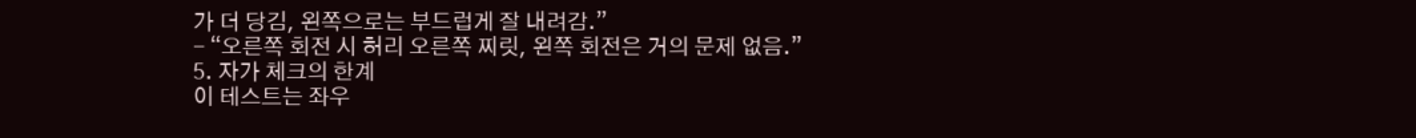가 더 당김, 왼쪽으로는 부드럽게 잘 내려감.”
- “오른쪽 회전 시 허리 오른쪽 찌릿, 왼쪽 회전은 거의 문제 없음.”
5. 자가 체크의 한계
이 테스트는 좌우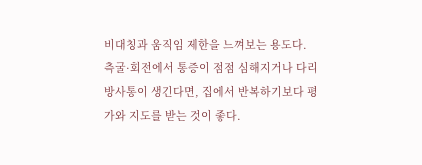비대칭과 움직임 제한을 느껴보는 용도다.
측굴·회전에서 통증이 점점 심해지거나 다리 방사통이 생긴다면, 집에서 반복하기보다 평가와 지도를 받는 것이 좋다.